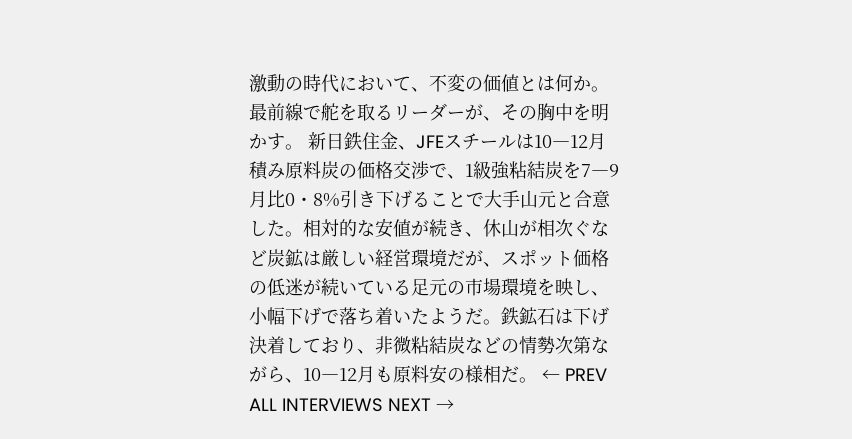激動の時代において、不変の価値とは何か。 最前線で舵を取るリーダーが、その胸中を明かす。 新日鉄住金、JFEスチールは10―12月積み原料炭の価格交渉で、1級強粘結炭を7―9月比0・8%引き下げることで大手山元と合意した。相対的な安値が続き、休山が相次ぐなど炭鉱は厳しい経営環境だが、スポット価格の低迷が続いている足元の市場環境を映し、小幅下げで落ち着いたようだ。鉄鉱石は下げ決着しており、非微粘結炭などの情勢次第ながら、10―12月も原料安の様相だ。 ← PREV ALL INTERVIEWS NEXT →